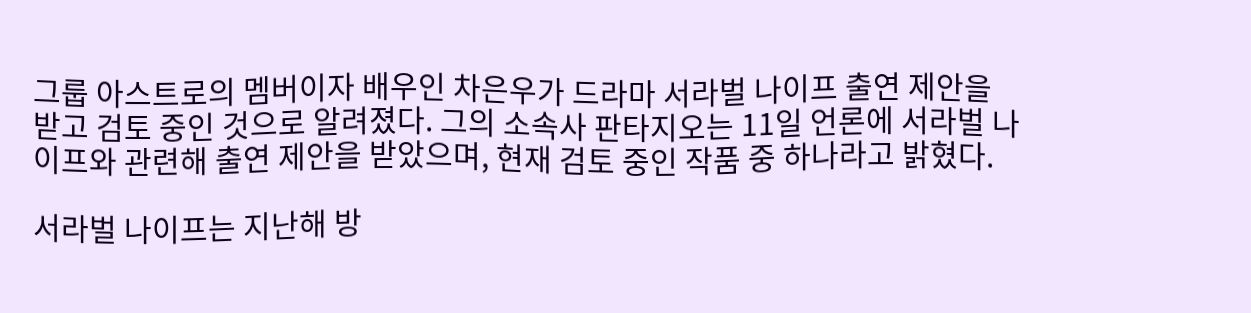그룹 아스트로의 멤버이자 배우인 차은우가 드라마 서라벌 나이프 출연 제안을 받고 검토 중인 것으로 알려졌다. 그의 소속사 판타지오는 11일 언론에 서라벌 나이프와 관련해 출연 제안을 받았으며, 현재 검토 중인 작품 중 하나라고 밝혔다.

서라벌 나이프는 지난해 방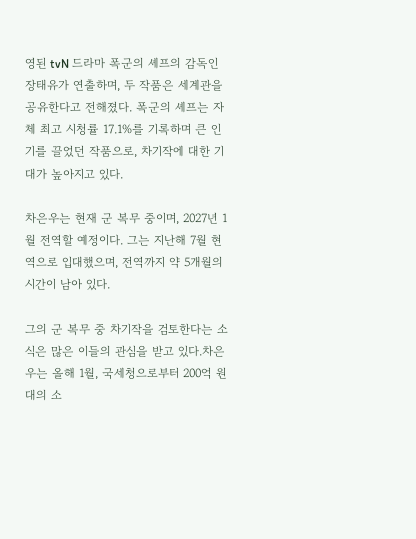영된 tvN 드라마 폭군의 셰프의 감독인 장태유가 연출하며, 두 작품은 세계관을 공유한다고 전해졌다. 폭군의 셰프는 자체 최고 시청률 17.1%를 기록하며 큰 인기를 끌었던 작품으로, 차기작에 대한 기대가 높아지고 있다.

차은우는 현재 군 복무 중이며, 2027년 1월 전역할 예정이다. 그는 지난해 7월 현역으로 입대했으며, 전역까지 약 5개월의 시간이 남아 있다.

그의 군 복무 중 차기작을 검토한다는 소식은 많은 이들의 관심을 받고 있다.차은우는 올해 1월, 국세청으로부터 200억 원대의 소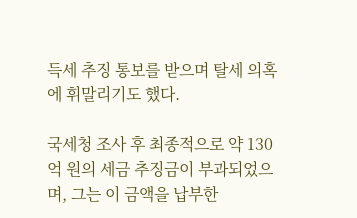득세 추징 통보를 받으며 탈세 의혹에 휘말리기도 했다.

국세청 조사 후 최종적으로 약 130억 원의 세금 추징금이 부과되었으며, 그는 이 금액을 납부한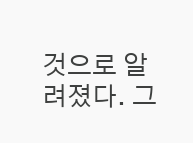것으로 알려졌다. 그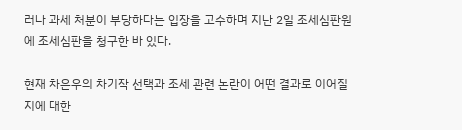러나 과세 처분이 부당하다는 입장을 고수하며 지난 2일 조세심판원에 조세심판을 청구한 바 있다.

현재 차은우의 차기작 선택과 조세 관련 논란이 어떤 결과로 이어질지에 대한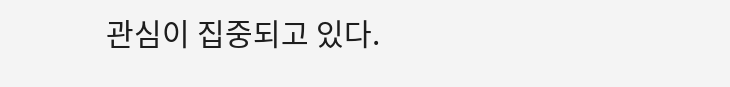관심이 집중되고 있다.